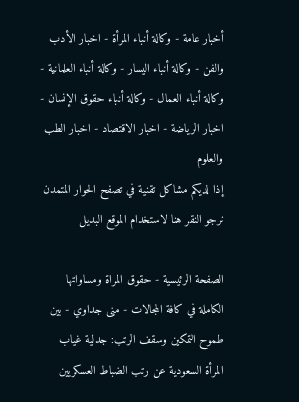أخبار عامة - وكالة أنباء المرأة - اخبار الأدب والفن - وكالة أنباء اليسار - وكالة أنباء العلمانية - وكالة أنباء العمال - وكالة أنباء حقوق الإنسان - اخبار الرياضة - اخبار الاقتصاد - اخبار الطب والعلوم
إذا لديكم مشاكل تقنية في تصفح الحوار المتمدن نرجو النقر هنا لاستخدام الموقع البديل

الصفحة الرئيسية - حقوق المراة ومساواتها الكاملة في كافة المجالات - منى جداوي - بين طموح التمكين وسقف الرتب: جدلية غياب المرأة السعودية عن رتب الضباط العسكريين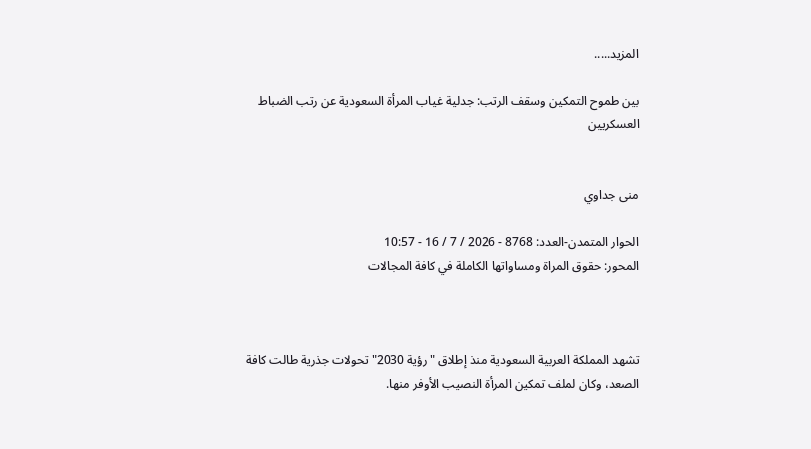المزيد.....

بين طموح التمكين وسقف الرتب: جدلية غياب المرأة السعودية عن رتب الضباط العسكريين


منى جداوي

الحوار المتمدن-العدد: 8768 - 2026 / 7 / 16 - 10:57
المحور: حقوق المراة ومساواتها الكاملة في كافة المجالات



تشهد المملكة العربية السعودية منذ إطلاق "رؤية 2030" تحولات جذرية طالت كافة الصعد، وكان لملف تمكين المرأة النصيب الأوفر منها.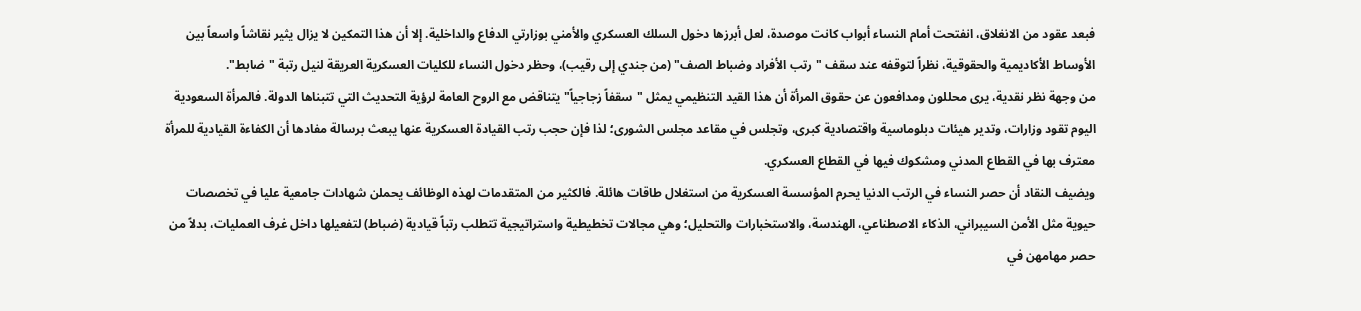فبعد عقود من الانغلاق، انفتحت أمام النساء أبواب كانت موصدة، لعل أبرزها دخول السلك العسكري والأمني بوزارتي الدفاع والداخلية. إلا أن هذا التمكين لا يزال يثير نقاشاً واسعاً بين الأوساط الأكاديمية والحقوقية، نظراً لتوقفه عند سقف "رتب الأفراد وضباط الصف" (من جندي إلى رقيب)، وحظر دخول النساء للكليات العسكرية العريقة لنيل رتبة "ضابط".
من وجهة نظر نقدية، يرى محللون ومدافعون عن حقوق المرأة أن هذا القيد التنظيمي يمثل "سقفاً زجاجياً" يتناقض مع الروح العامة لرؤية التحديث التي تتبناها الدولة. فالمرأة السعودية اليوم تقود وزارات، وتدير هيئات دبلوماسية واقتصادية كبرى، وتجلس في مقاعد مجلس الشورى؛ لذا فإن حجب رتب القيادة العسكرية عنها يبعث برسالة مفادها أن الكفاءة القيادية للمرأة معترف بها في القطاع المدني ومشكوك فيها في القطاع العسكري.
ويضيف النقاد أن حصر النساء في الرتب الدنيا يحرم المؤسسة العسكرية من استغلال طاقات هائلة. فالكثير من المتقدمات لهذه الوظائف يحملن شهادات جامعية عليا في تخصصات حيوية مثل الأمن السيبراني، الذكاء الاصطناعي، الهندسة، والاستخبارات والتحليل؛ وهي مجالات تخطيطية واستراتيجية تتطلب رتباً قيادية (ضباط) لتفعيلها داخل غرف العمليات، بدلاً من حصر مهامهن في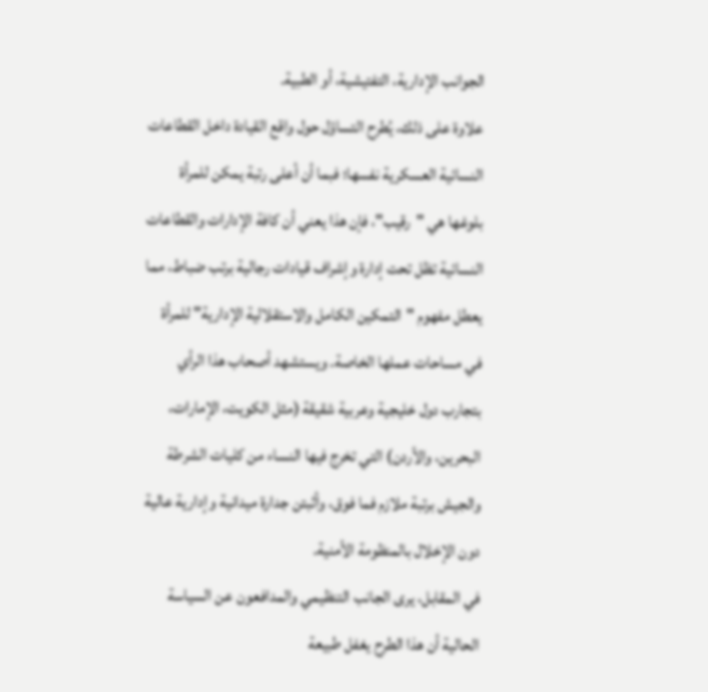الجوانب الإدارية، التفتيشية، أو الطبية.
علاوة على ذلك، يُطرح التساؤل حول واقع القيادة داخل القطاعات النسائية العسكرية نفسها؛ فبما أن أعلى رتبة يمكن للمرأة بلوغها هي "رقيب"، فإن هذا يعني أن كافة الإدارات والقطاعات النسائية تظل تحت إدارة وإشراف قيادات رجالية برتب ضباط، مما يعطل مفهوم "التمكين الكامل والاستقلالية الإدارية" للمرأة في مساحات عملها الخاصة. ويستشهد أصحاب هذا الرأي بتجارب دول خليجية وعربية شقيقة (مثل الكويت، الإمارات، البحرين، والأردن) التي تخرج فيها النساء من كليات الشرطة والجيش برتبة ملازم فما فوق، وأثبتن جدارة ميدانية وإدارية عالية دون الإخلال بالمنظومة الأمنية.
في المقابل، يرى الجانب التنظيمي والمدافعون عن السياسة الحالية أن هذا الطرح يغفل طبيعة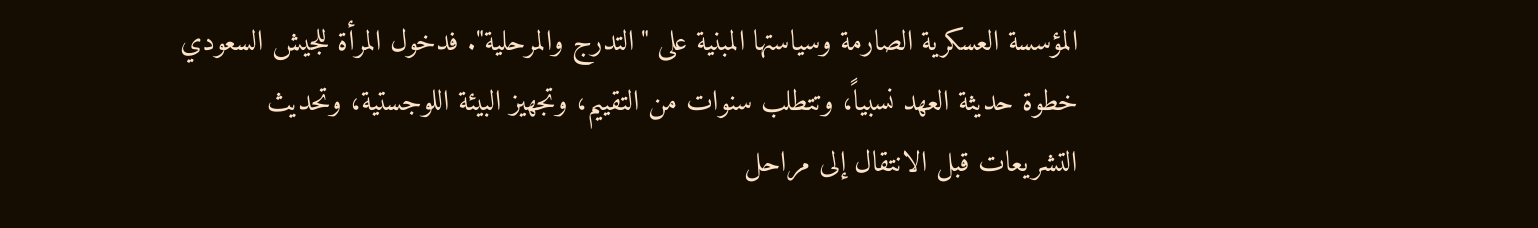المؤسسة العسكرية الصارمة وسياستها المبنية على "التدرج والمرحلية". فدخول المرأة للجيش السعودي خطوة حديثة العهد نسبياً، وتتطلب سنوات من التقييم، وتجهيز البيئة اللوجستية، وتحديث التشريعات قبل الانتقال إلى مراحل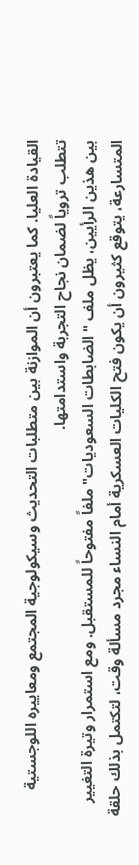القيادة العليا. كما يعتبرون أن الموازنة بين متطلبات التحديث وسيكولوجية المجتمع ومعاييره اللوجستية تتطلب تروياً لضمان نجاح التجربة واستدامتها.
بين هذين الرأيين، يظل ملف "الضابطات السعوديات" ملفاً مفتوحاً للمستقبل. ومع استمرار وتيرة التغيير المتسارعة، يتوقع كثيرون أن يكون فتح الكليات العسكرية أمام النساء مجرد مسألة وقت، لتكتمل بذلك حلقة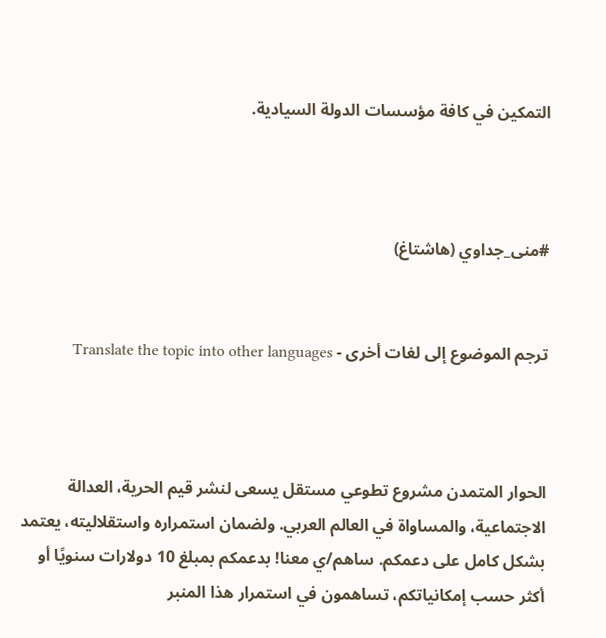التمكين في كافة مؤسسات الدولة السيادية.



#منى_جداوي (هاشتاغ)


ترجم الموضوع إلى لغات أخرى - Translate the topic into other languages



الحوار المتمدن مشروع تطوعي مستقل يسعى لنشر قيم الحرية، العدالة الاجتماعية، والمساواة في العالم العربي. ولضمان استمراره واستقلاليته، يعتمد بشكل كامل على دعمكم. ساهم/ي معنا! بدعمكم بمبلغ 10 دولارات سنويًا أو أكثر حسب إمكانياتكم، تساهمون في استمرار هذا المنبر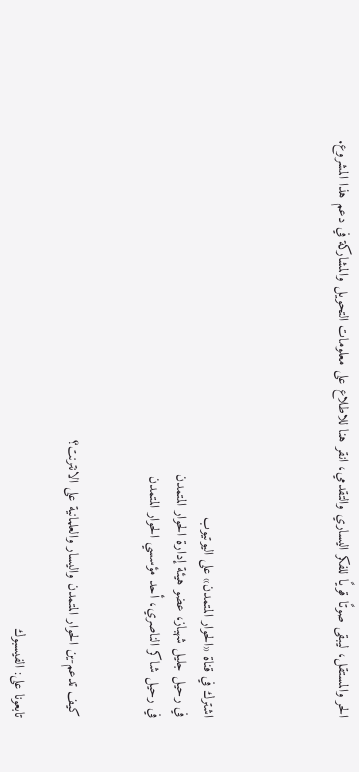الحر والمستقل، ليبقى صوتًا قويًا للفكر اليساري والتقدمي، انقر هنا للاطلاع على معلومات التحويل والمشاركة في دعم هذا المشروع.




اشترك في قناة «الحوار المتمدن» على اليوتيوب
في رحيل جليل شهباز، عضو هيئة إدارة الحوار المتمدن
في رحيل شاكر الناصري، أحد مؤسسي الحوار المتمدن


كيف تدعم-ين الحوار المتمدن واليسار والعلمانية على الانترنت؟

تابعونا على: الفيسبوك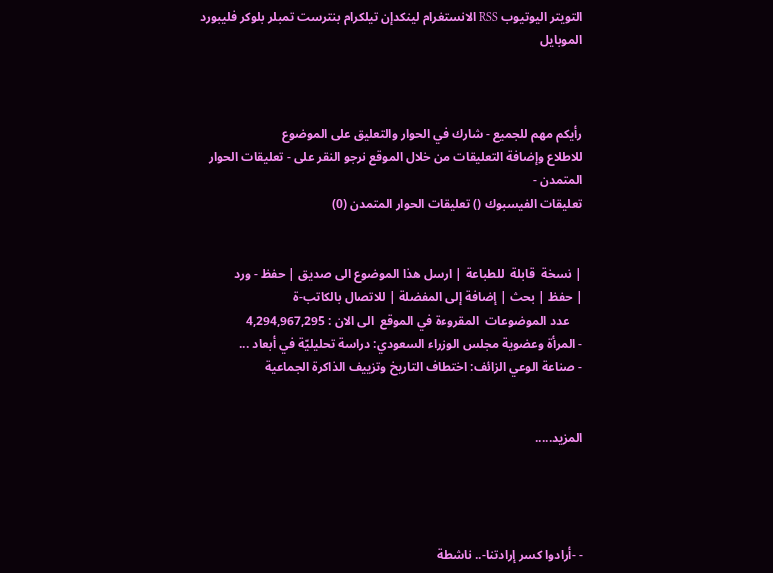التويتر اليوتيوب RSS الانستغرام لينكدإن تيلكرام بنترست تمبلر بلوكر فليبورد الموبايل



رأيكم مهم للجميع - شارك في الحوار والتعليق على الموضوع
للاطلاع وإضافة التعليقات من خلال الموقع نرجو النقر على - تعليقات الحوار المتمدن -
تعليقات الفيسبوك () تعليقات الحوار المتمدن (0)


| نسخة  قابلة  للطباعة | ارسل هذا الموضوع الى صديق | حفظ - ورد
| حفظ | بحث | إضافة إلى المفضلة | للاتصال بالكاتب-ة
    عدد الموضوعات  المقروءة في الموقع  الى الان : 4,294,967,295
- المرأة وعضوية مجلس الوزراء السعودي: دراسة تحليليّة في أبعاد ...
- صناعة الوعي الزائف: اختطاف التاريخ وتزييف الذاكرة الجماعية


المزيد.....




- -أرادوا كسر إرادتنا-.. ناشطة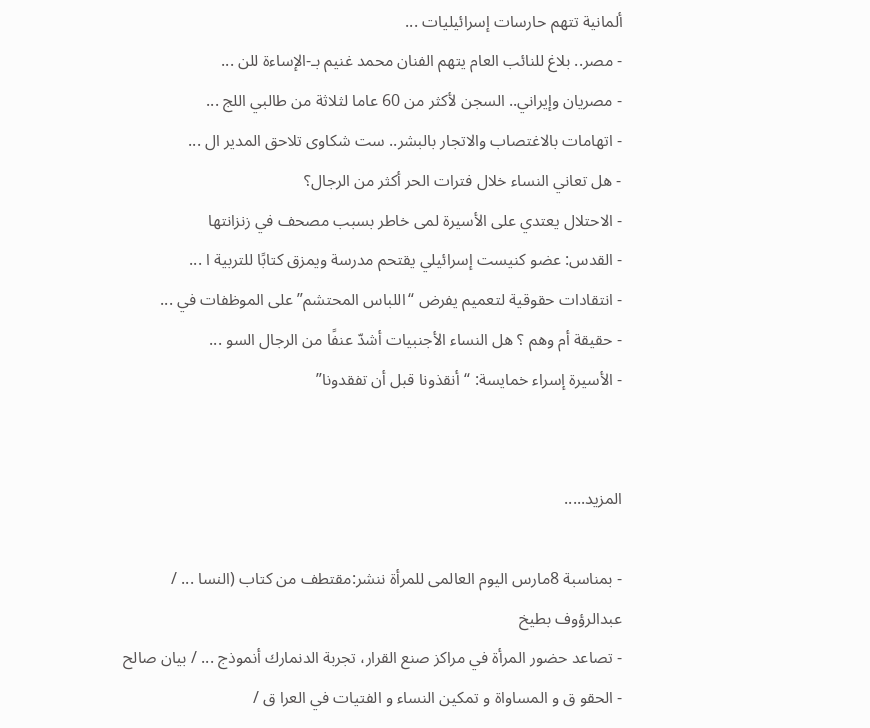ألمانية تتهم حارسات إسرائيليات ...
- مصر.. بلاغ للنائب العام يتهم الفنان محمد غنيم بـ-الإساءة للن ...
- مصريان وإيراني.. السجن لأكثر من 60 عاما لثلاثة من طالبي اللج ...
- اتهامات بالاغتصاب والاتجار بالبشر.. ست شكاوى تلاحق المدير ال ...
- هل تعاني النساء خلال فترات الحر أكثر من الرجال؟
- الاحتلال يعتدي على الأسيرة لمى خاطر بسبب مصحف في زنزانتها
- القدس: عضو كنيست إسرائيلي يقتحم مدرسة ويمزق كتابًا للتربية ا ...
- انتقادات حقوقية لتعميم يفرض “اللباس المحتشم” على الموظفات في ...
- حقيقة أم وهم ؟ هل النساء الأجنبيات أشدّ عنفًا من الرجال السو ...
- الأسيرة إسراء خمايسة: “أنقذونا قبل أن تفقدونا”


المزيد.....

- بمناسبة 8مارس اليوم العالمى للمرأة ننشر:مقتطف من كتاب (النسا ... / عبدالرؤوف بطيخ
- تصاعد حضور المرأة في مراكز صنع القرار، تجربة الدنمارك أنموذج ... / بيان صالح
- الحقو ق و المساواة و تمكين النساء و الفتيات في العرا ق /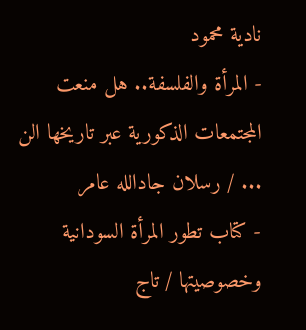نادية محمود
- المرأة والفلسفة.. هل منعت المجتمعات الذكورية عبر تاريخها الن ... / رسلان جادالله عامر
- كتاب تطور المرأة السودانية وخصوصيتها / تاج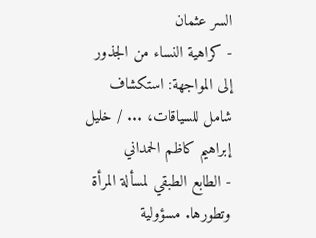السر عثمان
- كراهية النساء من الجذور إلى المواجهة: استكشاف شامل للسياقات، ... / خليل إبراهيم كاظم الحمداني
- الطابع الطبقي لمسألة المرأة وتطورها. مسؤولية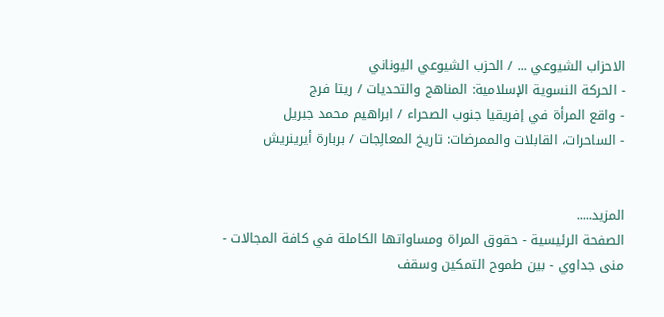الاحزاب الشيوعي ... / الحزب الشيوعي اليوناني
- الحركة النسوية الإسلامية: المناهج والتحديات / ريتا فرج
- واقع المرأة في إفريقيا جنوب الصحراء / ابراهيم محمد جبريل
- الساحرات، القابلات والممرضات: تاريخ المعالِجات / بربارة أيرينريش


المزيد.....
الصفحة الرئيسية - حقوق المراة ومساواتها الكاملة في كافة المجالات - منى جداوي - بين طموح التمكين وسقف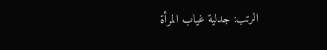الرتب: جدلية غياب المرأة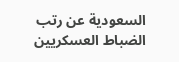السعودية عن رتب الضباط العسكريين